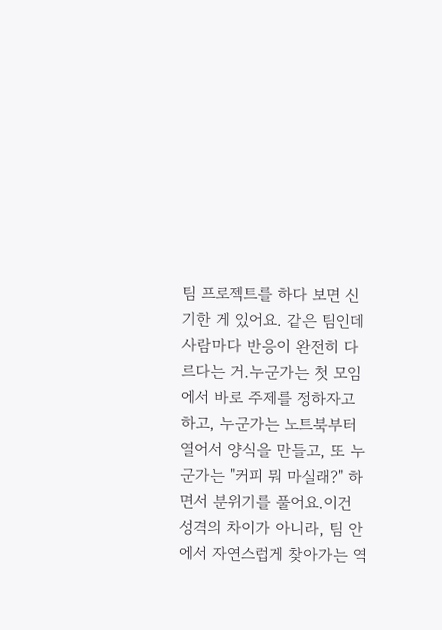팀 프로젝트를 하다 보면 신기한 게 있어요. 같은 팀인데 사람마다 반응이 완전히 다르다는 거.누군가는 첫 모임에서 바로 주제를 정하자고 하고, 누군가는 노트북부터 열어서 양식을 만들고, 또 누군가는 "커피 뭐 마실래?" 하면서 분위기를 풀어요.이건 성격의 차이가 아니라, 팀 안에서 자연스럽게 찾아가는 역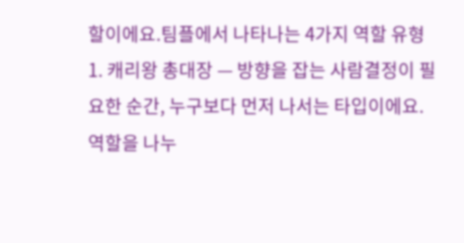할이에요.팀플에서 나타나는 4가지 역할 유형1. 캐리왕 총대장 — 방향을 잡는 사람결정이 필요한 순간, 누구보다 먼저 나서는 타입이에요.역할을 나누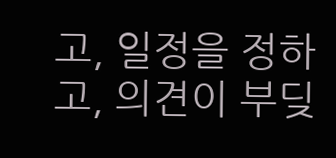고, 일정을 정하고, 의견이 부딪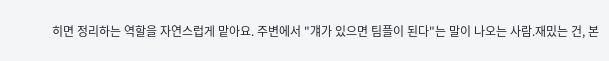히면 정리하는 역할을 자연스럽게 맡아요. 주변에서 "걔가 있으면 팀플이 된다"는 말이 나오는 사람.재밌는 건, 본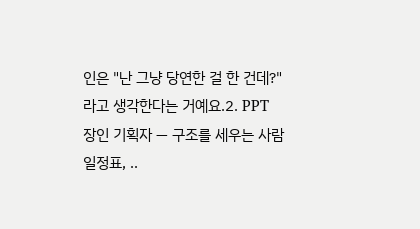인은 "난 그냥 당연한 걸 한 건데?"라고 생각한다는 거예요.2. PPT 장인 기획자 — 구조를 세우는 사람일정표, ..